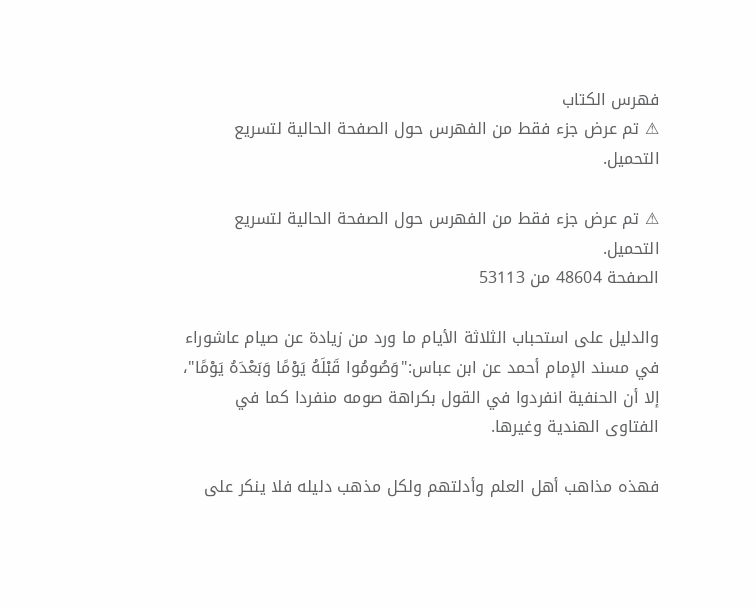فهرس الكتاب
⚠ تم عرض جزء فقط من الفهرس حول الصفحة الحالية لتسريع التحميل.

⚠ تم عرض جزء فقط من الفهرس حول الصفحة الحالية لتسريع التحميل.
الصفحة 48604 من 53113

والدليل على استحباب الثلاثة الأيام ما ورد من زيادة عن صيام عاشوراء في مسند الإمام أحمد عن ابن عباس:"وَصُومُوا قَبْلَهُ يَوْمًا وَبَعْدَهُ يَوْمًا"، إلا أن الحنفية انفردوا في القول بكراهة صومه منفردا كما في الفتاوى الهندية وغيرها.

فهذه مذاهب أهل العلم وأدلتهم ولكل مذهب دليله فلا ينكر على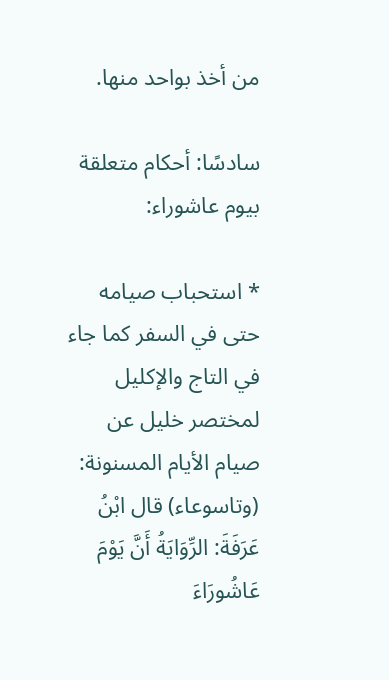من أخذ بواحد منها.

سادسًا: أحكام متعلقة بيوم عاشوراء:

* استحباب صيامه حتى في السفر كما جاء في التاج والإكليل لمختصر خليل عن صيام الأيام المسنونة: (وتاسوعاء) قال ابْنُ عَرَفَةَ: الرِّوَايَةُ أَنَّ يَوْمَ عَاشُورَاءَ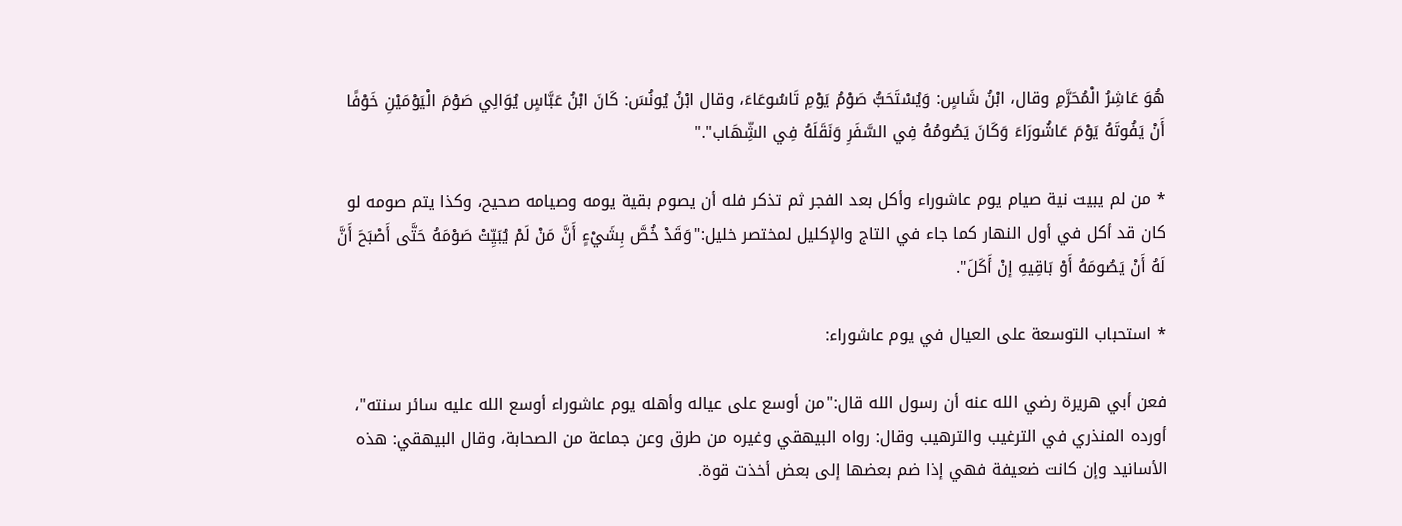هُوَ عَاشِرُ الْمُحَرَّمِ وقال، ابْنُ شَاسٍ: وَيُسْتَحَبُّ صَوْمُ يَوْمِ تَاسُوعَاءَ، وقال ابْنُ يُونُسَ: كَانَ ابْنُ عَبَّاسٍ يُوَالِي صَوْمَ الْيَوْمَيْنِ خَوْفًا أَنْ يَفُوتَهُ يَوْمَ عَاشُورَاءَ وَكَانَ يَصُومُهُ فِي السَّفَرِ وَنَقَلَهُ فِي الشِّهَاب"."

* من لم يبيت نية صيام يوم عاشوراء وأكل بعد الفجر ثم تذكر فله أن يصوم بقية يومه وصيامه صحيح، وكذا يتم صومه لو كان قد أكل في أول النهار كما جاء في التاج والإكليل لمختصر خليل:"وَقَدْ خُصَّ بِشَيْءٍ أَنَّ مَنْ لَمْ يُبَيِّتْ صَوْمَهُ حَتَّى أَصْبَحَ أَنَّ لَهُ أَنْ يَصُومَهُ أَوْ بَاقِيهِ إنْ أَكَلَ".

* استحباب التوسعة على العيال في يوم عاشوراء:

فعن أبي هريرة رضي الله عنه أن رسول الله قال:"من أوسع على عياله وأهله يوم عاشوراء أوسع الله عليه سائر سنته"، أورده المنذري في الترغيب والترهيب وقال: رواه البيهقي وغيره من طرق وعن جماعة من الصحابة، وقال البيهقي: هذه الأسانيد وإن كانت ضعيفة فهي إذا ضم بعضها إلى بعض أخذت قوة.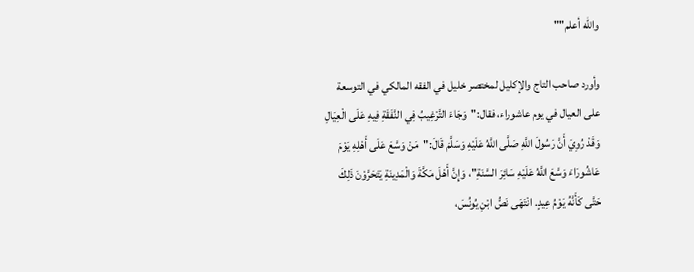والله أعلم""

وأورد صاحب التاج والإكليل لمختصر خليل في الفقه المالكي في التوسعة على العيال في يوم عاشوراء، فقال:"وَجَاءَ التَّرْغِيبُ فِي النَّفَقَةِ فِيهِ عَلَى الْعِيَالِ وَقَدْ رُوِيَ أَنَّ رَسُولَ اللَّهِ صَلَّى اللَّهُ عَلَيْهِ وَسَلَّمَ قَالَ:"مَنْ وَسَّعَ عَلَى أَهْلِهِ يَوْمَ عَاشُورَاءَ وَسَّعَ اللَّهُ عَلَيْهِ سَائِرَ السَّنَةِ"، وَإِنَّ أَهْلَ مَكَّةَ وَالْمَدِينَةِ يَتَحَرَّوْنَ ذَلِكَ حَتَّى كَأَنَّهُ يَوْمُ عِيدٍ. انْتَهَى نَصُّ ابْنِ يُونُسَ،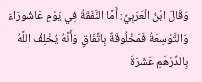وَقَالَ ابْنُ الْعَرَبِيِّ: أَمَّا النَّفَقَةُ فِي يَوْمِ عَاشُورَاءَ وَالتَّوْسِعَةُ فَمَخْلُوقَةٌ بِاتِّفَاقٍ وَأَنَّهُ يُخْلِفُ اللَّهُ بِالدِّرْهَمِ عَشَرَةَ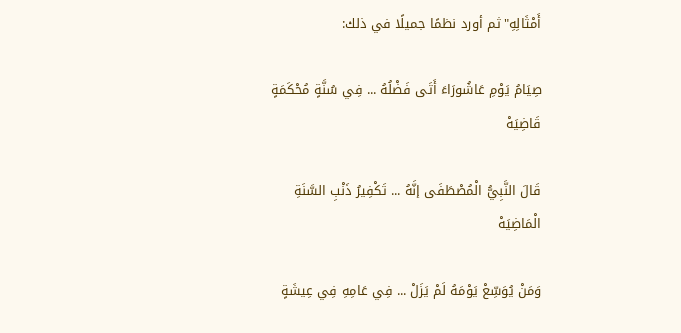أَمْثَالِهِ"ثم أورد نظمًا جميلًا في ذلك:

صِيَامُ يَوْمِ عَاشُورَاءَ أَتَى فَضْلُهُ ... فِي سُنَّةٍ مُحْكَمَةٍ قَاضِيَهْ

قَالَ النَّبِيُّ الْمُصْطَفَى إنَّهُ ... تَكْفِيرُ ذَنْبِ السَّنَةِ الْمَاضِيَهْ

وَمَنْ يُوَسِّعْ يَوْمَهُ لَمْ يَزَلْ ... فِي عَامِهِ فِي عِيشَةٍ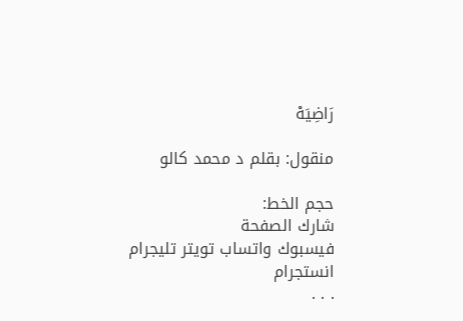رَاضِيَهْ

منقول: بقلم د محمد كالو

حجم الخط:
شارك الصفحة
فيسبوك واتساب تويتر تليجرام انستجرام
. . .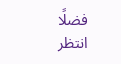فضلًا انتظر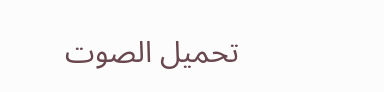تحميل الصوت